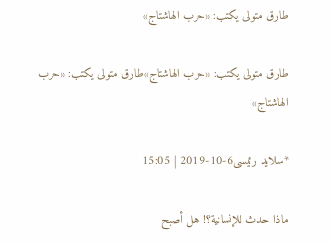طارق متولى يكتب: «حرب الهاشتاج»

طارق متولى يكتب: «حرب الهاشتاج»طارق متولى يكتب: «حرب الهاشتاج»

*سلايد رئيسى6-10-2019 | 15:05

ماذا حدث للإنسانية؟! هل أصبح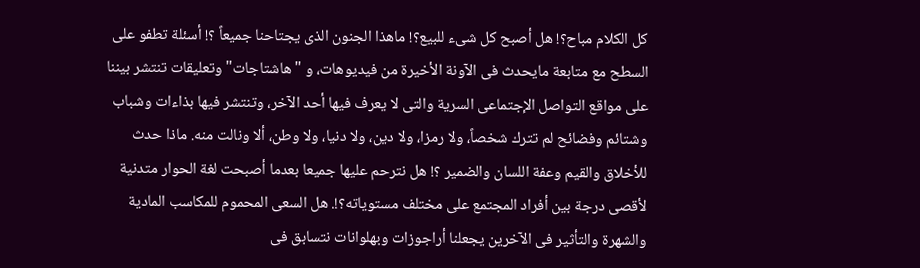كل الكلام مباح؟! هل أصبح كل شىء للبيع؟! ماهذا الجنون الذى يجتاحنا جميعاً ؟! أسئلة تطفو على السطح مع متابعة مايحدث فى الآونة الأخيرة من فيديوهات، و "هاشتاجات" وتعليقات تنتشر بيننا على مواقع التواصل الإجتماعى السرية والتى لا يعرف فيها أحد الآخر، وتنتشر فيها بذاءات وشباب وشتائم وفضائح لم تترك شخصاً، ولا رمزا، ولا دين، ولا دنيا، ولا وطن، ألا ونالت منه. ماذا حدث للأخلاق والقيم وعفة اللسان والضمير ؟! هل نترحم عليها جميعا بعدما أصبحت لغة الحوار متدنية لأقصى درجة بين أفراد المجتمع على مختلف مستوياته؟!. هل السعى المحموم للمكاسب المادية والشهرة والتأثير فى الآخرين يجعلنا أراجوزات وبهلوانات نتسابق فى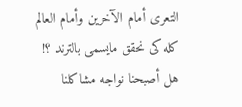التعرى أمام الآخرين وأمام العالم كله كى نحقق مايسمى بالترند ؟! هل أصبحنا نواجه مشاكلنا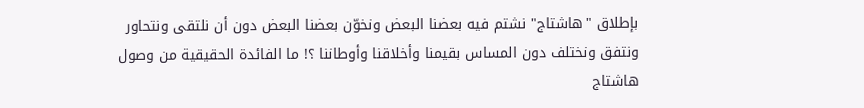بإطلاق "هاشتاج" نشتم فيه بعضنا البعض ونخوّن بعضنا البعض دون أن نلتقى ونتحاور ونتفق ونختلف دون المساس بقيمنا وأخلاقنا وأوطاننا ؟! ما الفائدة الحقيقية من وصول هاشتاج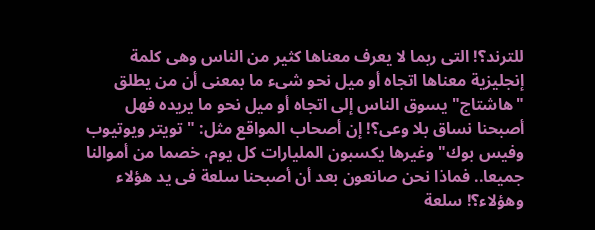للترند؟! التى ربما لا يعرف معناها كثير من الناس وهى كلمة إنجليزية معناها اتجاه أو ميل نحو شىء ما بمعنى أن من يطلق "هاشتاج" يسوق الناس إلى اتجاه أو ميل نحو ما يريده فهل أصبحنا نساق بلا وعى؟! إن أصحاب المواقع مثل: "تويتر ويوتيوب وفيس بوك" وغيرها يكسبون المليارات كل يوم، خصما من أموالنا جميعا.. فماذا نحن صانعون بعد أن أصبحنا سلعة فى يد هؤلاء وهؤلاء؟! سلعة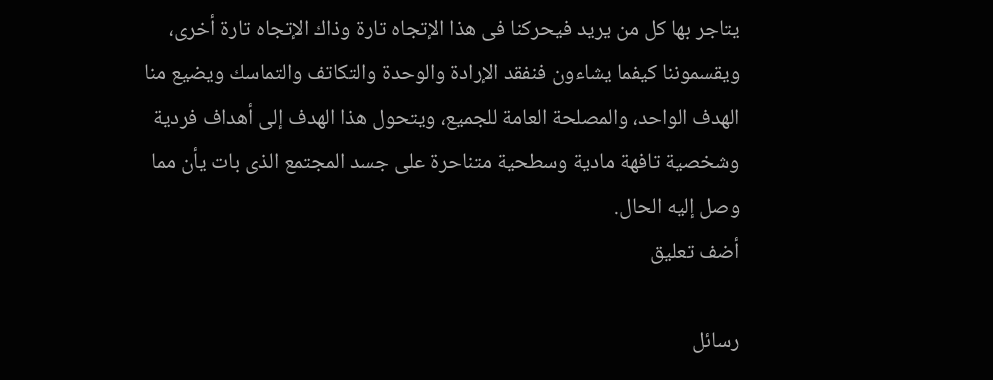يتاجر بها كل من يريد فيحركنا فى هذا الإتجاه تارة وذاك الإتجاه تارة أخرى، ويقسموننا كيفما يشاءون فنفقد الإرادة والوحدة والتكاتف والتماسك ويضيع منا الهدف الواحد، والمصلحة العامة للجميع، ويتحول هذا الهدف إلى أهداف فردية وشخصية تافهة مادية وسطحية متناحرة على جسد المجتمع الذى بات يأن مما وصل إليه الحال.
أضف تعليق

رسائل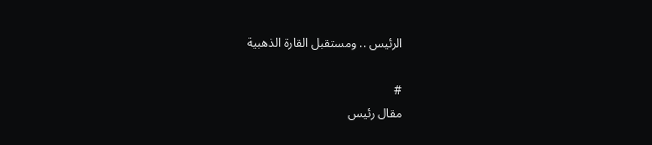الرئيس .. ومستقبل القارة الذهبية

#
مقال رئيس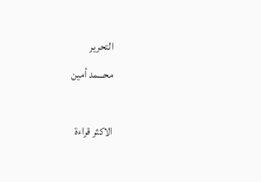التحرير
محـــمد أمين

الاكثر قراءة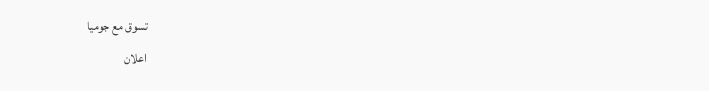تسوق مع جوميا
اعلان